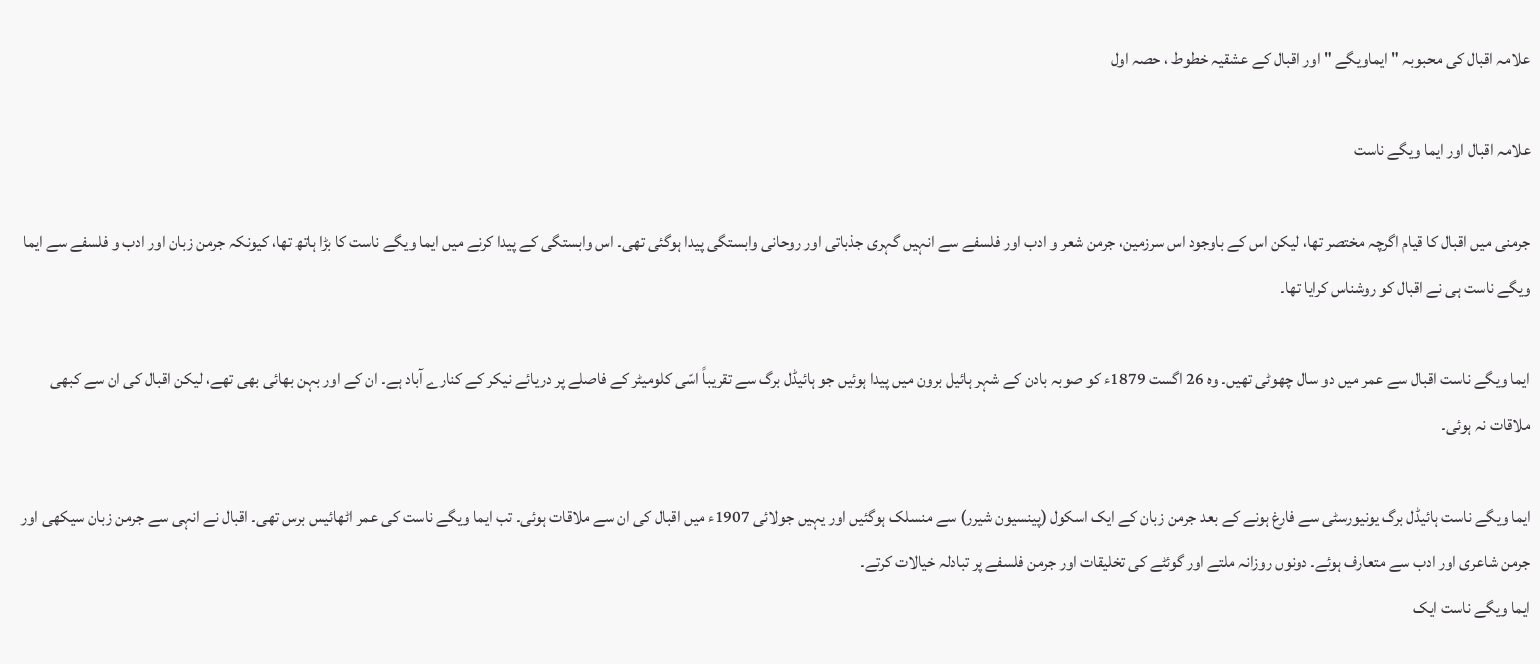علامہ اقبال کی محبوبہ " ایماویگے " اور اقبال کے عشقیہ خطوط ، حصہ اول

علامہ اقبال اور ایما ویگے ناست

جرمنی میں اقبال کا قیام اگرچہ مختصر تھا، لیکن اس کے باوجود اس سرزمین، جرمن شعر و ادب اور فلسفے سے انہیں گہری جذباتی اور روحانی وابستگی پیدا ہوگئی تھی۔ اس وابستگی کے پیدا کرنے میں ایما ویگے ناست کا بڑا ہاتھ تھا، کیونکہ جرمن زبان اور ادب و فلسفے سے ایما ویگے ناست ہی نے اقبال کو روشناس کرایا تھا۔

ایما ویگے ناست اقبال سے عمر میں دو سال چھوٹی تھیں۔ وہ 26 اگست 1879ء کو صوبہ بادن کے شہر ہائیل برون میں پیدا ہوئیں جو ہائیڈل برگ سے تقریباً اسّی کلومیٹر کے فاصلے پر دریائے نیکر کے کنارے آباد ہے۔ ان کے اور بہن بھائی بھی تھے، لیکن اقبال کی ان سے کبھی ملاقات نہ ہوئی۔

ایما ویگے ناست ہائیڈل برگ یونیورسٹی سے فارغ ہونے کے بعد جرمن زبان کے ایک اسکول (پینسیون شیرر) سے منسلک ہوگئیں اور یہیں جولائی 1907ء میں اقبال کی ان سے ملاقات ہوئی۔ تب ایما ویگے ناست کی عمر اٹھائیس برس تھی۔ اقبال نے انہی سے جرمن زبان سیکھی اور جرمن شاعری اور ادب سے متعارف ہوئے۔ دونوں روزانہ ملتے اور گوئٹے کی تخلیقات اور جرمن فلسفے پر تبادلہ خیالات کرتے۔
ایما ویگے ناست ایک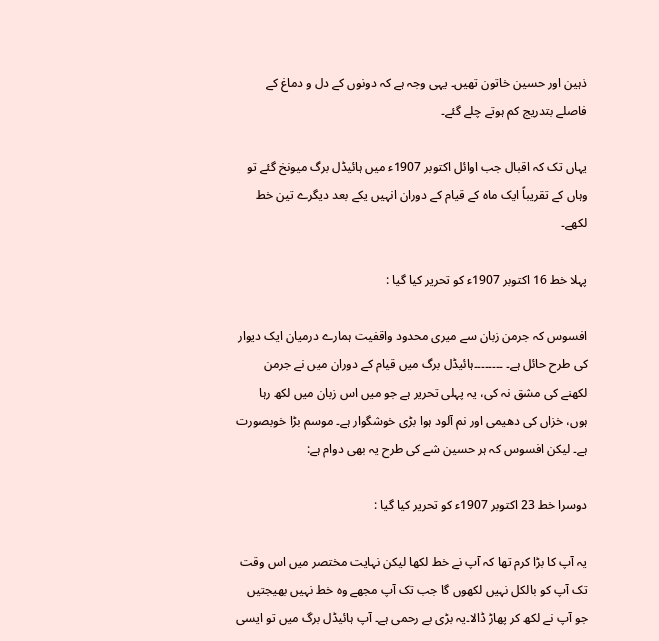ذہین اور حسین خاتون تھیں۔ یہی وجہ ہے کہ دونوں کے دل و دماغ کے فاصلے بتدریج کم ہوتے چلے گئے۔

یہاں تک کہ اقبال جب اوائل اکتوبر 1907ء میں ہائیڈل برگ میونخ گئے تو وہاں کے تقریباً ایک ماہ کے قیام کے دوران انہیں یکے بعد دیگرے تین خط لکھے۔

پہلا خط 16 اکتوبر 1907ء کو تحریر کیا گیا :

افسوس کہ جرمن زبان سے میری محدود واقفیت ہمارے درمیان ایک دیوار کی طرح حائل ہے۔ ۔۔۔۔۔۔۔۔ہائیڈل برگ میں قیام کے دوران میں نے جرمن لکھنے کی مشق نہ کی، یہ پہلی تحریر ہے جو میں اس زبان میں لکھ رہا ہوں، خزاں کی دھیمی اور نم آلود ہوا بڑی خوشگوار ہے۔ موسم بڑا خوبصورت ہے۔ لیکن افسوس کہ ہر حسین شے کی طرح یہ بھی دوام ہے:

دوسرا خط 23 اکتوبر 1907ء کو تحریر کیا گیا :

یہ آپ کا بڑا کرم تھا کہ آپ نے خط لکھا لیکن نہایت مختصر میں اس وقت تک آپ کو بالکل نہیں لکھوں گا جب تک آپ مجھے وہ خط نہیں بھیجتیں جو آپ نے لکھ کر پھاڑ ڈالا۔یہ بڑی بے رحمی ہے۔ آپ ہائیڈل برگ میں تو ایسی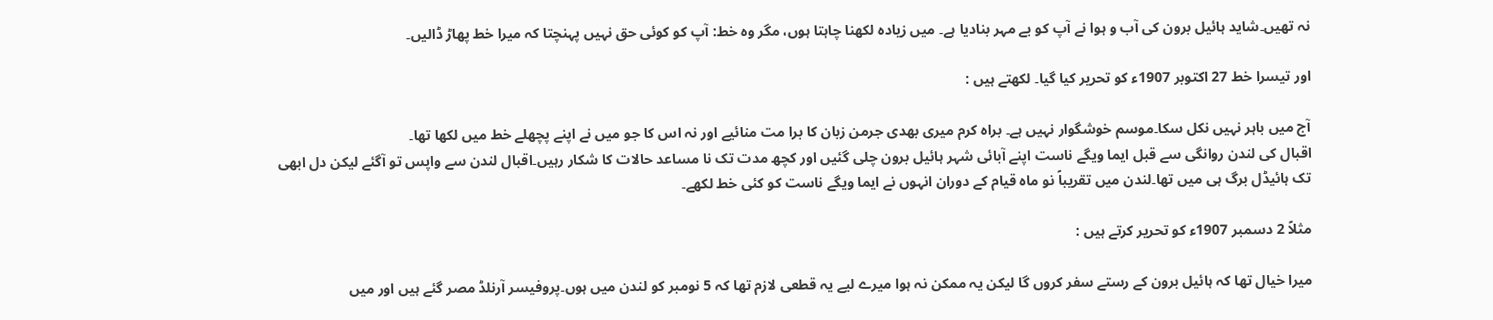نہ تھیں۔شاید ہائیل برون کی آب و ہوا نے آپ کو بے مہر بنادیا ہے۔ میں زیادہ لکھنا چاہتا ہوں، مگر وہ خط: آپ کو کوئی حق نہیں پہنچتا کہ میرا خط پھاڑ ڈالیں۔

اور تیسرا خط 27 اکتوبر 1907ء کو تحریر کیا گیا۔ لکھتے ہیں :

آج میں باہر نہیں نکل سکا۔موسم خوشگوار نہیں ہے۔ براہ کرم میری بھدی جرمن زبان کا برا مت منائیے اور نہ اس کا جو میں نے اپنے پچھلے خط میں لکھا تھا۔
اقبال کی لندن روانگی سے قبل ایما ویگے ناست اپنے آبائی شہر ہائیل برون چلی گئیں اور کچھ مدت تک نا مساعد حالات کا شکار رہیں۔اقبال لندن سے واپس تو آگئے لیکن دل ابھی تک ہائیڈل برگ ہی میں تھا۔لندن میں تقریباً نو ماہ قیام کے دوران انہوں نے ایما ویگے ناست کو کئی خط لکھے۔

مثلاً 2 دسمبر 1907ء کو تحریر کرتے ہیں :

میرا خیال تھا کہ ہائیل برون کے رستے سفر کروں گا لیکن یہ ممکن نہ ہوا میرے لیے یہ قطعی لازم تھا کہ 5 نومبر کو لندن میں ہوں۔پروفیسر آرنلڈ مصر گئے ہیں اور میں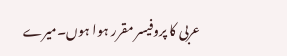عربی کا پروفیسر مقرر ہوا ہوں۔میرے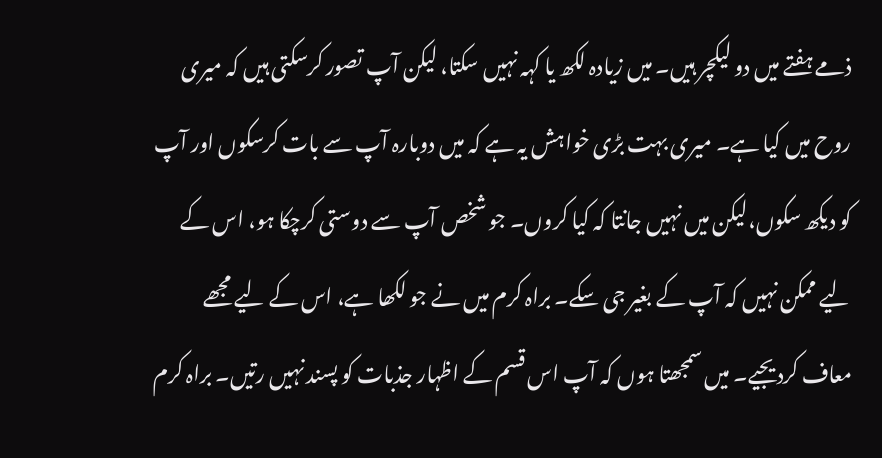ذمے ہفتے میں دو لیکچر ہیں۔ میں زیادہ لکھ یا کہہ نہیں سکتا، لیکن آپ تصور کرسکتی ہیں کہ میری روح میں کیا ہے۔ میری بہت بڑی خواہش یہ ہے کہ میں دوبارہ آپ سے بات کرسکوں اور آپ کو دیکھ سکوں،لیکن میں نہیں جانتا کہ کیا کروں۔ جو شخص آپ سے دوستی کرچکا ہو، اس کے لیے ممکن نہیں کہ آپ کے بغیر جی سکے۔ براہ کرم میں نے جو لکھا ہے، اس کے لیے مجھے معاف کردیجیے۔ میں سمجھتا ہوں کہ آپ اس قسم کے اظہار جذبات کو پسند نہیں رتیں۔ براہ کرم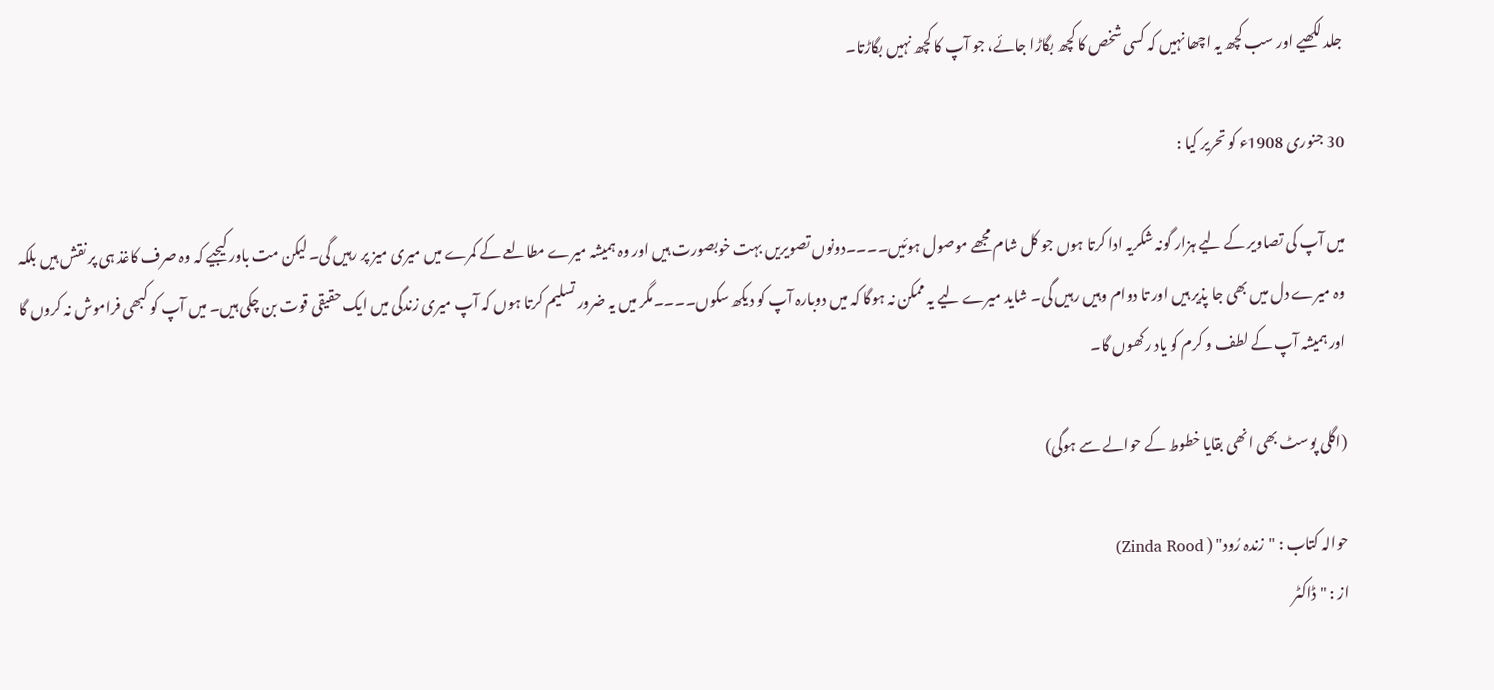جلد لکھیے اور سب کچھ یہ اچھا نہیں کہ کسی شخص کا کچھ بگاڑا جائے، جو آپ کا کچھ نہیں بگاڑتا۔

30 جنوری 1908ء کو تحریر کیا :

میں آپ کی تصاویر کے لیے ہزار گونہ شکریہ ادا کرتا ہوں جو کل شام مجھے موصول ہوئیں۔۔۔۔دونوں تصویریں بہت خوبصورت ہیں اور وہ ہمیشہ میرے مطالعے کے کمرے میں میری میز پر رہیں گی۔ لیکن مت باور کیجیے کہ وہ صرف کاغذ ہی پر نقش ہیں بلکہ وہ میرے دل میں بھی جا پذیر ہیں اور تا دوام وہیں رہیں گی۔ شاید میرے لیے یہ ممکن نہ ہوگا کہ میں دوبارہ آپ کو دیکھ سکوں۔۔۔۔مگر میں یہ ضرور تسلیم کرتا ہوں کہ آپ میری زندگی میں ایک حقیقی قوت بن چکی ہیں۔ میں آپ کو کبھی فراموش نہ کروں گا اور ہمیشہ آپ کے لطف و کرم کو یاد رکھوں گا۔

(اگلی پوسٹ بھی انھی بقایا خطوط کے حوالے سے ہوگی)

حوالہ کتاب : "زندہ رُود" ( Zinda Rood)
از : "ڈاکٹر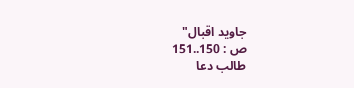جاوید اقبال"
ص : 150..151
طالب دعا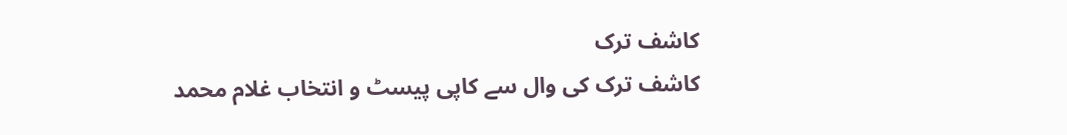کاشف ترک
کاشف ترک کی وال سے کاپی پیسٹ و انتخاب غلام محمد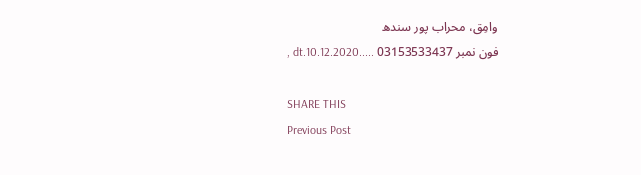وامِق، محراب پور سندھ
فون نمبر 03153533437 .....dt.10.12.2020 ,

SHARE THIS
Previous Post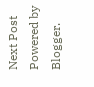Next Post
Powered by Blogger.